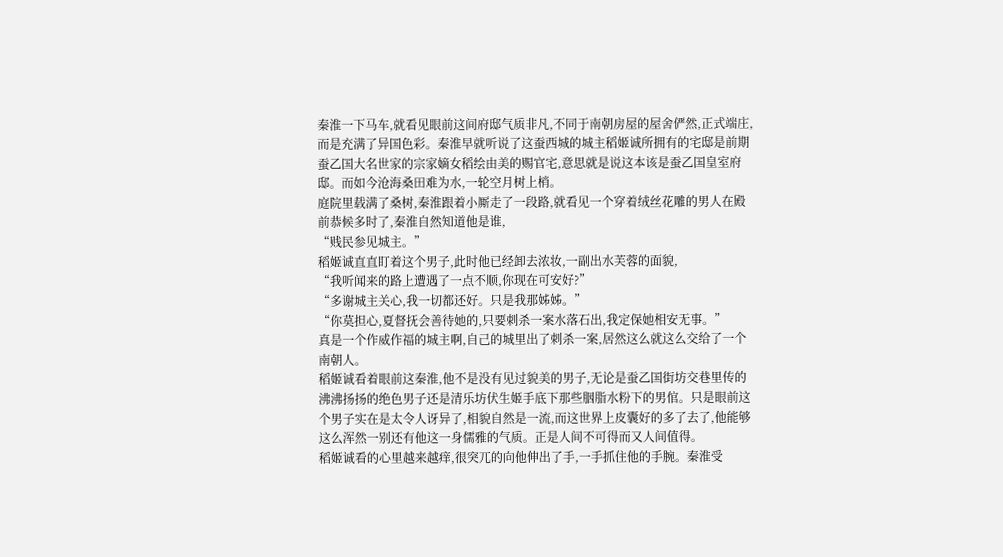秦淮一下马车,就看见眼前这间府邸气质非凡,不同于南朝房屋的屋舍俨然,正式端庄,而是充满了异国色彩。秦淮早就听说了这蚕西城的城主稻姬诚所拥有的宅邸是前期蚕乙国大名世家的宗家嫡女稻绘由美的赐官宅,意思就是说这本该是蚕乙国皇室府邸。而如今沧海桑田难为水,一轮空月树上梢。
庭院里载满了桑树,秦淮跟着小厮走了一段路,就看见一个穿着绒丝花雕的男人在殿前恭候多时了,秦淮自然知道他是谁,
“贱民参见城主。”
稻姬诚直直盯着这个男子,此时他已经卸去浓妆,一副出水芙蓉的面貌,
“我听闻来的路上遭遇了一点不顺,你现在可安好?”
“多谢城主关心,我一切都还好。只是我那姊姊。”
“你莫担心,夏督抚会善待她的,只要刺杀一案水落石出,我定保她相安无事。”
真是一个作威作福的城主啊,自己的城里出了刺杀一案,居然这么就这么交给了一个南朝人。
稻姬诚看着眼前这秦淮,他不是没有见过貌美的男子,无论是蚕乙国街坊交巷里传的沸沸扬扬的绝色男子还是清乐坊伏生姬手底下那些胭脂水粉下的男倌。只是眼前这个男子实在是太令人讶异了,相貌自然是一流,而这世界上皮囊好的多了去了,他能够这么浑然一别还有他这一身儒雅的气质。正是人间不可得而又人间值得。
稻姬诚看的心里越来越痒,很突兀的向他伸出了手,一手抓住他的手腕。秦淮受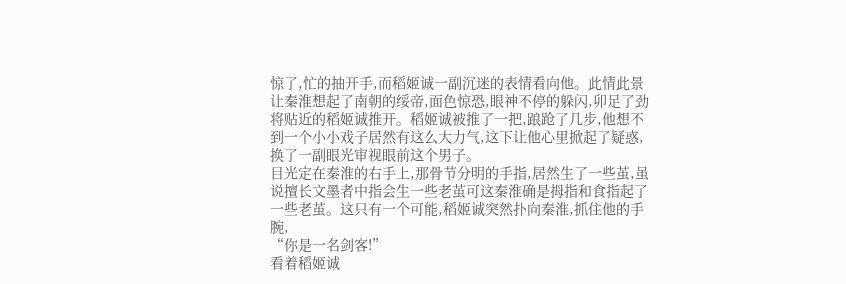惊了,忙的抽开手,而稻姬诚一副沉迷的表情看向他。此情此景让秦淮想起了南朝的绥帝,面色惊恐,眼神不停的躲闪,卯足了劲将贴近的稻姬诚推开。稻姬诚被推了一把,踉跄了几步,他想不到一个小小戏子居然有这么大力气,这下让他心里掀起了疑惑,换了一副眼光审视眼前这个男子。
目光定在秦淮的右手上,那骨节分明的手指,居然生了一些茧,虽说擅长文墨者中指会生一些老茧可这秦淮确是拇指和食指起了一些老茧。这只有一个可能,稻姬诚突然扑向秦淮,抓住他的手腕,
“你是一名剑客!”
看着稻姬诚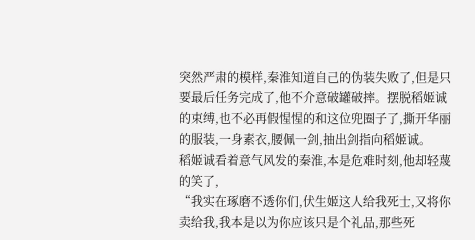突然严肃的模样,秦淮知道自己的伪装失败了,但是只要最后任务完成了,他不介意破罐破摔。摆脱稻姬诚的束缚,也不必再假惺惺的和这位兜圈子了,撕开华丽的服装,一身素衣,腰佩一剑,抽出剑指向稻姬诚。
稻姬诚看着意气风发的秦淮,本是危难时刻,他却轻蔑的笑了,
“我实在琢磨不透你们,伏生姬这人给我死士,又将你卖给我,我本是以为你应该只是个礼品,那些死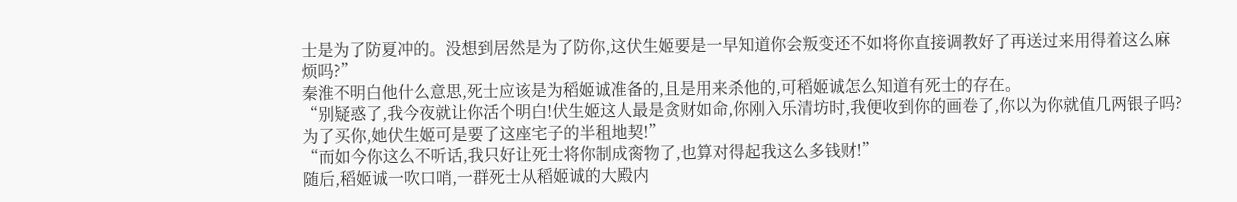士是为了防夏冲的。没想到居然是为了防你,这伏生姬要是一早知道你会叛变还不如将你直接调教好了再送过来用得着这么麻烦吗?”
秦淮不明白他什么意思,死士应该是为稻姬诚准备的,且是用来杀他的,可稻姬诚怎么知道有死士的存在。
“别疑惑了,我今夜就让你活个明白!伏生姬这人最是贪财如命,你刚入乐清坊时,我便收到你的画卷了,你以为你就值几两银子吗?为了买你,她伏生姬可是要了这座宅子的半租地契!”
“而如今你这么不听话,我只好让死士将你制成脔物了,也算对得起我这么多钱财!”
随后,稻姬诚一吹口哨,一群死士从稻姬诚的大殿内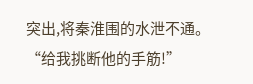突出,将秦淮围的水泄不通。
“给我挑断他的手筋!”